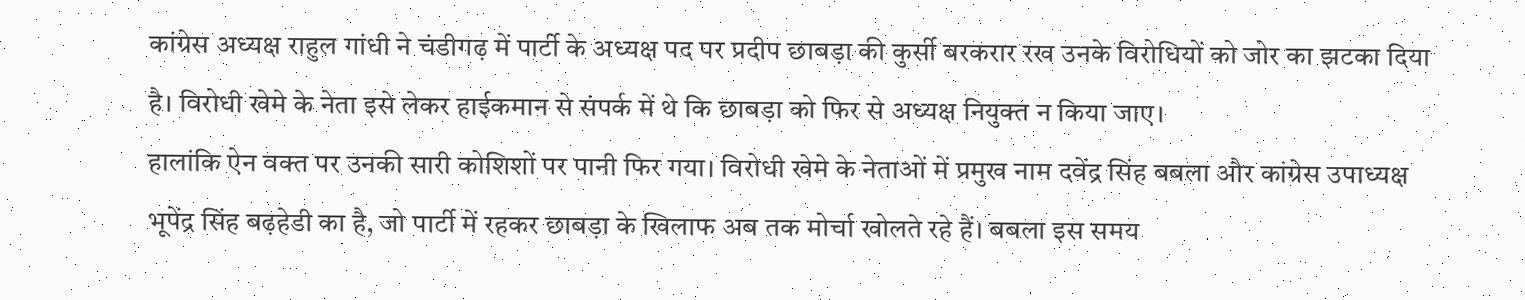कांग्रेस अध्यक्ष राहुल गांधी ने चंडीगढ़ में पार्टी के अध्यक्ष पद पर प्रदीप छाबड़ा की कुर्सी बरकरार रख उनके विरोधियों को जोर का झटका दिया है। विरोधी खेमे के नेता इसे लेकर हाईकमान से संपर्क में थे कि छाबड़ा को फिर से अध्यक्ष नियुक्त न किया जाए।
हालांकि ऐन वक्त पर उनकी सारी कोशिशों पर पानी फिर गया। विरोधी खेमे के नेताओं में प्रमुख नाम दवेंद्र सिंह बबला और कांग्रेस उपाध्यक्ष भूपेंद्र सिंह बढ़हेडी का है, जो पार्टी में रहकर छाबड़ा के खिलाफ अब तक मोर्चा खोलते रहे हैं। बबला इस समय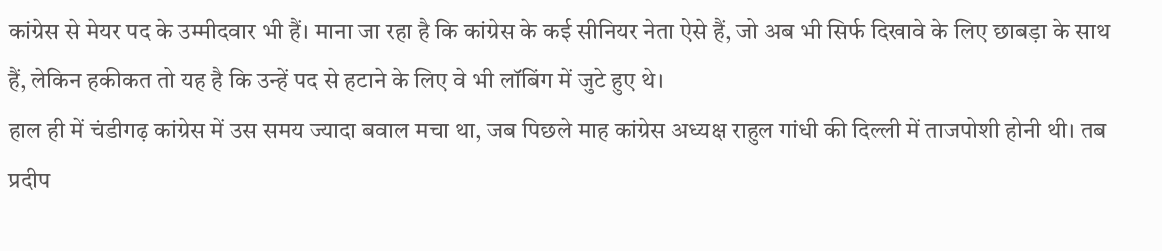कांग्रेस से मेयर पद के उम्मीदवार भी हैं। माना जा रहा है कि कांग्रेस के कई सीनियर नेता ऐसे हैं, जो अब भी सिर्फ दिखावे के लिए छाबड़ा के साथ हैं, लेकिन हकीकत तो यह है कि उन्हें पद से हटाने के लिए वे भी लॉबिंग में जुटे हुए थे।
हाल ही में चंडीगढ़ कांग्रेस में उस समय ज्यादा बवाल मचा था, जब पिछले माह कांग्रेस अध्यक्ष राहुल गांधी की दिल्ली में ताजपोशी होनी थी। तब प्रदीप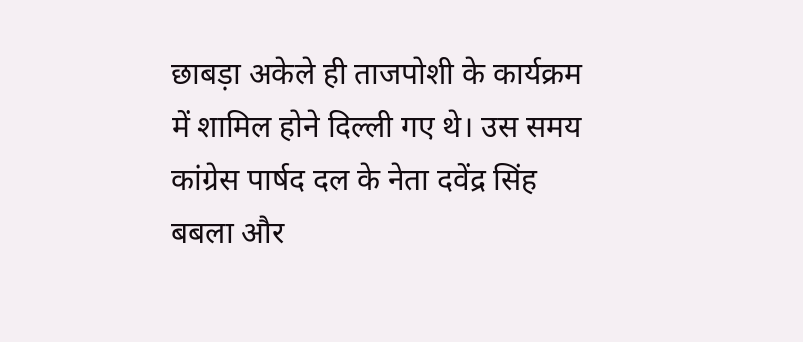छाबड़ा अकेले ही ताजपोशी के कार्यक्रम में शामिल होने दिल्ली गए थे। उस समय कांग्रेस पार्षद दल के नेता दवेंद्र सिंह बबला और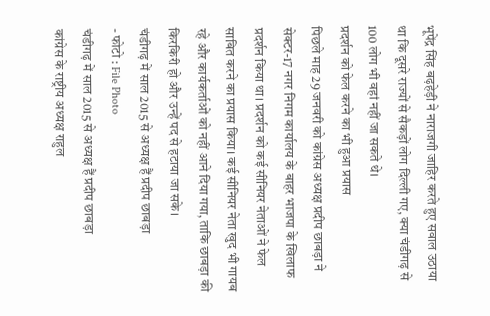भूपेंद्र सिंह बढ़हेड़ी ने नाराजगी जाहिर करते हुए सवाल उठाया था कि दूसरे राज्यों से सैकड़ों लोग दिल्ली गए, क्या चंडीगढ़ से 100 लोग भी वहां नहीं जा सकते थे।
प्रदर्शन को फेल करने का भी हुआ प्रयास
पिछले माह 29 जनवरी को कांग्रेस अध्यक्ष प्रदीप छाबड़ा ने सेक्टर-17 नगर निगम कार्यालय के बाहर भाजपा के खिलाफ प्रदर्शन किया था। प्रदर्शन को कई सीनियर नेताओं ने फेल साबित करने का प्रयास किया। कई सीनियर नेता खुद भी गायब रहे और कार्यकर्ताओं को नहीं आने दिया गया, ताकि छाबड़ा की किरकिरी हो और उन्हें पद से हटाया जा सके।
चंडीगढ़ में साल 2015 से अध्यक्ष हैं प्रदीप छाबड़ा
- फोटो : File Photo
चंडीगढ़ में साल 2015 से अध्यक्ष हैं प्रदीप छाबड़ा
कांग्रेस के राष्ट्रीय अध्यक्ष राहुल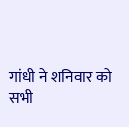गांधी ने शनिवार को सभी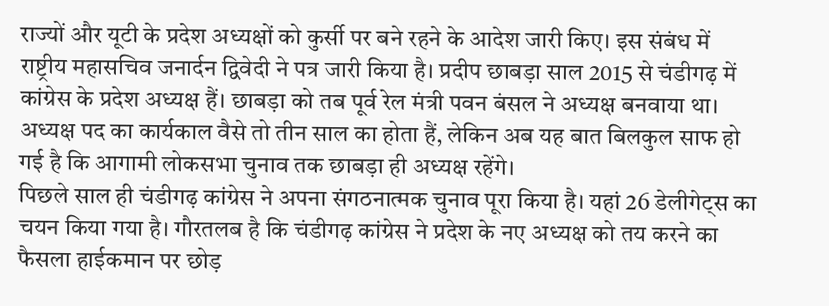राज्यों और यूटी के प्रदेश अध्यक्षों को कुर्सी पर बने रहने के आदेश जारी किए। इस संबंध में राष्ट्रीय महासचिव जनार्दन द्विवेदी ने पत्र जारी किया है। प्रदीप छाबड़ा साल 2015 से चंडीगढ़ में कांग्रेस के प्रदेश अध्यक्ष हैं। छाबड़ा को तब पूर्व रेल मंत्री पवन बंसल ने अध्यक्ष बनवाया था। अध्यक्ष पद का कार्यकाल वैसे तो तीन साल का होता हैं, लेकिन अब यह बात बिलकुल साफ हो गई है कि आगामी लोकसभा चुनाव तक छाबड़ा ही अध्यक्ष रहेंगे।
पिछले साल ही चंडीगढ़ कांग्रेस ने अपना संगठनात्मक चुनाव पूरा किया है। यहां 26 डेलीगेट्स का चयन किया गया है। गौरतलब है कि चंडीगढ़ कांग्रेस ने प्रदेश के नए अध्यक्ष को तय करने का फैसला हाईकमान पर छोड़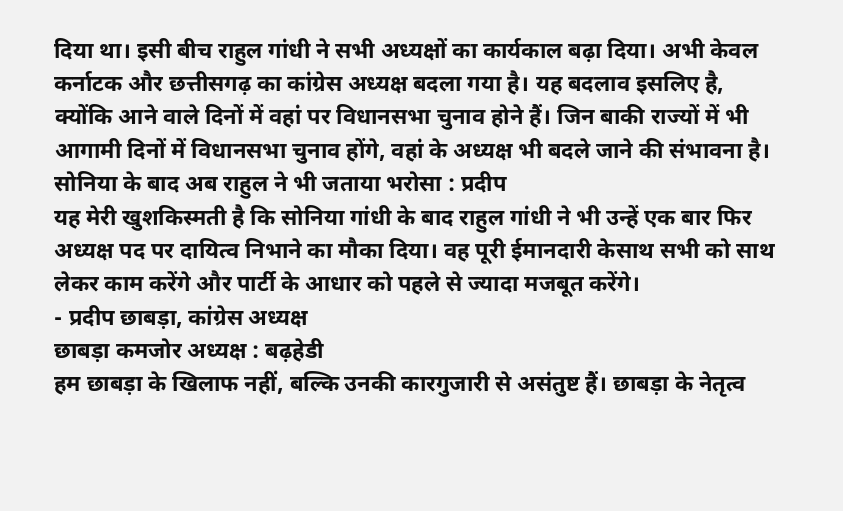दिया था। इसी बीच राहुल गांधी ने सभी अध्यक्षों का कार्यकाल बढ़ा दिया। अभी केवल कर्नाटक और छत्तीसगढ़ का कांग्रेस अध्यक्ष बदला गया है। यह बदलाव इसलिए है, क्योंकि आने वाले दिनों में वहां पर विधानसभा चुनाव होने हैं। जिन बाकी राज्यों में भी आगामी दिनों में विधानसभा चुनाव होंगे, वहां के अध्यक्ष भी बदले जाने की संभावना है।
सोनिया के बाद अब राहुल ने भी जताया भरोसा : प्रदीप
यह मेरी खुशकिस्मती है कि सोनिया गांधी के बाद राहुल गांधी ने भी उन्हें एक बार फिर अध्यक्ष पद पर दायित्व निभाने का मौका दिया। वह पूरी ईमानदारी केसाथ सभी को साथ लेकर काम करेंगे और पार्टी के आधार को पहले से ज्यादा मजबूत करेंगे।
- प्रदीप छाबड़ा, कांग्रेस अध्यक्ष
छाबड़ा कमजोर अध्यक्ष : बढ़हेडी
हम छाबड़ा के खिलाफ नहीं, बल्कि उनकी कारगुजारी से असंतुष्ट हैं। छाबड़ा के नेतृत्व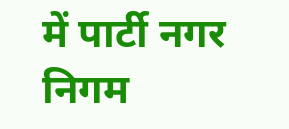में पार्टी नगर निगम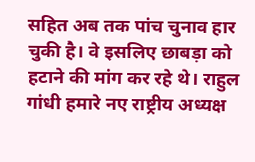सहित अब तक पांच चुनाव हार चुकी है। वे इसलिए छाबड़ा को हटाने की मांग कर रहे थे। राहुल गांधी हमारे नए राष्ट्रीय अध्यक्ष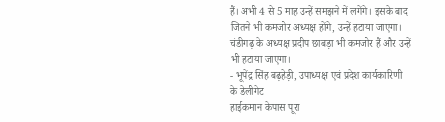हैं। अभी 4 से 5 माह उन्हें समझने में लगेंगे। इसके बाद जितने भी कमजोर अध्यक्ष होंगे, उन्हें हटाया जाएगा। चंडीगढ़ के अध्यक्ष प्रदीप छाबड़ा भी कमजोर हैं और उन्हें भी हटाया जाएगा।
- भूपेंद्र सिंह बढ़हेड़ी, उपाध्यक्ष एवं प्रदेश कार्यकारिणी के डेलीगेट
हाईकमान केपास पूरा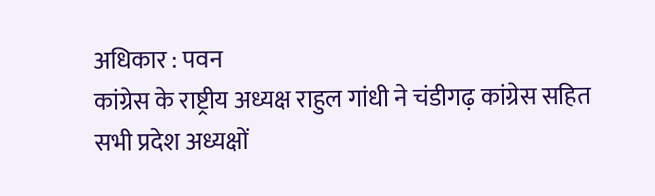अधिकार : पवन
कांग्रेस के राष्ट्रीय अध्यक्ष राहुल गांधी ने चंडीगढ़ कांग्रेस सहित सभी प्रदेश अध्यक्षों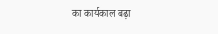का कार्यकाल बढ़ा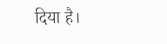दिया है।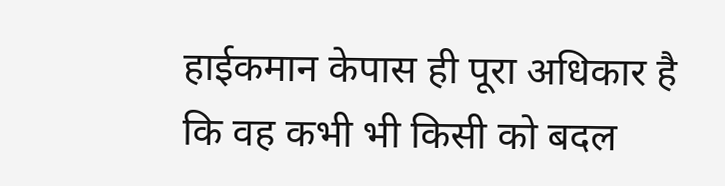हाईकमान केपास ही पूरा अधिकार है कि वह कभी भी किसी को बदल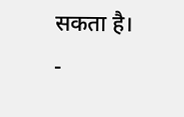सकता है।
-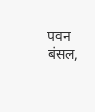पवन बंसल,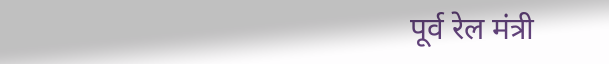पूर्व रेल मंत्री